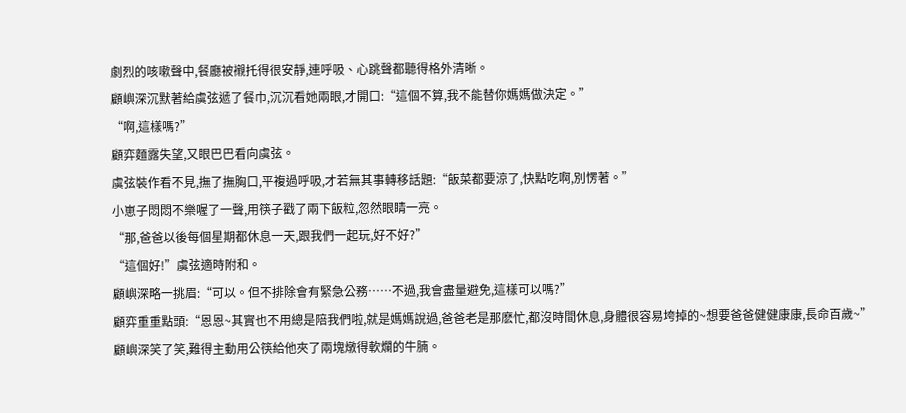劇烈的咳嗽聲中,餐廳被襯托得很安靜,連呼吸、心跳聲都聽得格外清晰。
顧嶼深沉默著給虞弦遞了餐巾,沉沉看她兩眼,才開口:“這個不算,我不能替你媽媽做決定。”
“啊,這樣嗎?”
顧弈麵露失望,又眼巴巴看向虞弦。
虞弦裝作看不見,撫了撫胸口,平複過呼吸,才若無其事轉移話題:“飯菜都要涼了,快點吃啊,別愣著。”
小崽子悶悶不樂喔了一聲,用筷子戳了兩下飯粒,忽然眼睛一亮。
“那,爸爸以後每個星期都休息一天,跟我們一起玩,好不好?”
“這個好!”虞弦適時附和。
顧嶼深略一挑眉:“可以。但不排除會有緊急公務……不過,我會盡量避免,這樣可以嗎?”
顧弈重重點頭:“恩恩~其實也不用總是陪我們啦,就是媽媽說過,爸爸老是那麽忙,都沒時間休息,身體很容易垮掉的~想要爸爸健健康康,長命百歲~”
顧嶼深笑了笑,難得主動用公筷給他夾了兩塊燉得軟爛的牛腩。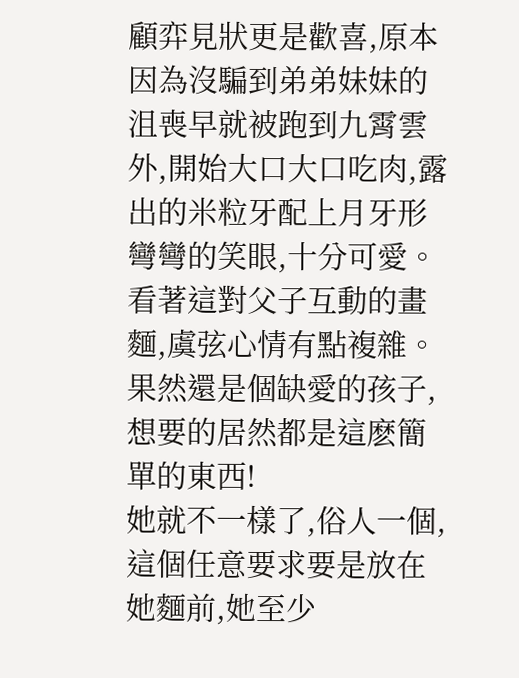顧弈見狀更是歡喜,原本因為沒騙到弟弟妹妹的沮喪早就被跑到九霄雲外,開始大口大口吃肉,露出的米粒牙配上月牙形彎彎的笑眼,十分可愛。
看著這對父子互動的畫麵,虞弦心情有點複雜。
果然還是個缺愛的孩子,想要的居然都是這麽簡單的東西!
她就不一樣了,俗人一個,這個任意要求要是放在她麵前,她至少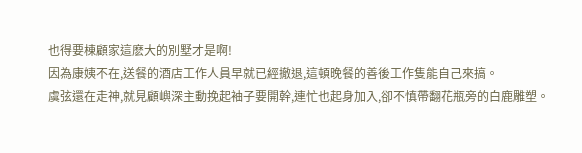也得要棟顧家這麽大的別墅才是啊!
因為康姨不在,送餐的酒店工作人員早就已經撤退,這頓晚餐的善後工作隻能自己來搞。
虞弦還在走神,就見顧嶼深主動挽起袖子要開幹,連忙也起身加入,卻不慎帶翻花瓶旁的白鹿雕塑。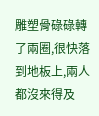雕塑骨碌碌轉了兩圈,很快落到地板上,兩人都沒來得及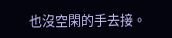也沒空閑的手去接。